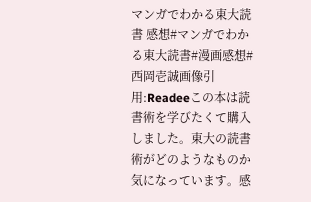マンガでわかる東大読書 感想#マンガでわかる東大読書#漫画感想#西岡壱誠画像引用:Readeeこの本は読書術を学びたくて購入しました。東大の読書術がどのようなものか気になっています。感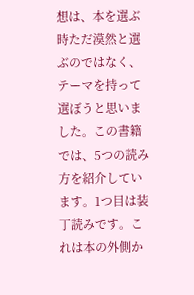想は、本を選ぶ時ただ漠然と選ぶのではなく、テーマを持って選ぼうと思いました。この書籍では、5つの読み方を紹介しています。1つ目は装丁読みです。これは本の外側か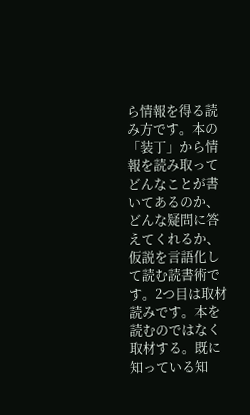ら情報を得る読み方です。本の「装丁」から情報を読み取ってどんなことが書いてあるのか、どんな疑問に答えてくれるか、仮説を言語化して読む読書術です。2つ目は取材読みです。本を読むのではなく取材する。既に知っている知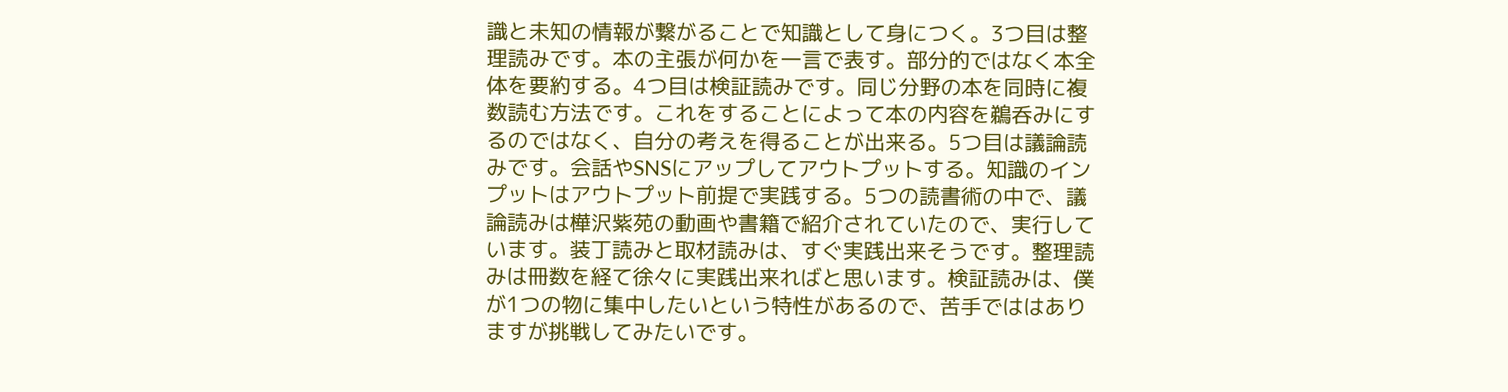識と未知の情報が繋がることで知識として身につく。3つ目は整理読みです。本の主張が何かを一言で表す。部分的ではなく本全体を要約する。4つ目は検証読みです。同じ分野の本を同時に複数読む方法です。これをすることによって本の内容を鵜呑みにするのではなく、自分の考えを得ることが出来る。5つ目は議論読みです。会話やSNSにアップしてアウトプットする。知識のインプットはアウトプット前提で実践する。5つの読書術の中で、議論読みは樺沢紫苑の動画や書籍で紹介されていたので、実行しています。装丁読みと取材読みは、すぐ実践出来そうです。整理読みは冊数を経て徐々に実践出来ればと思います。検証読みは、僕が1つの物に集中したいという特性があるので、苦手でははありますが挑戦してみたいです。